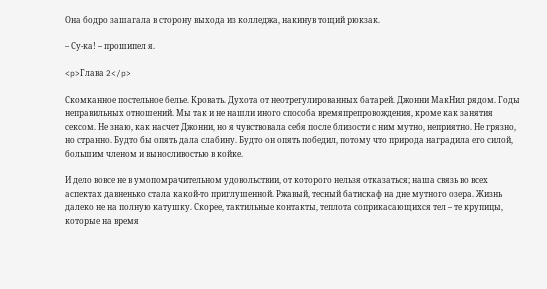Она бодро зашагала в сторону выхода из колледжа, накинув тощий рюкзак.

– Су-ка! – прошипел я.

<p>Глава 2</p>

Скомканное постельное белье. Кровать. Духота от неотрегулированных батарей. Джонни МакНил рядом. Годы неправильных отношений. Мы так и не нашли иного способа времяпрепровождения, кроме как занятия сексом. Не знаю, как насчет Джонни, но я чувствовала себя после близости с ним мутно, неприятно. Не грязно, но странно. Будто бы опять дала слабину. Будто он опять победил, потому что природа наградила его силой, большим членом и выносливостью в койке.

И дело вовсе не в умопомрачительном удовольствии, от которого нельзя отказаться; наша связь во всех аспектах давненько стала какой-то приглушенной. Ржавый, тесный батискаф на дне мутного озера. Жизнь далеко не на полную катушку. Скорее, тактильные контакты, теплота соприкасающихся тел – те крупицы, которые на время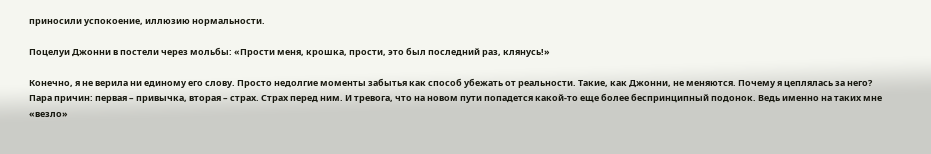приносили успокоение, иллюзию нормальности.

Поцелуи Джонни в постели через мольбы: «Прости меня, крошка, прости, это был последний раз, клянусь!»

Конечно, я не верила ни единому его слову. Просто недолгие моменты забытья как способ убежать от реальности. Такие, как Джонни, не меняются. Почему я цеплялась за него? Пара причин: первая – привычка, вторая – страх. Страх перед ним. И тревога, что на новом пути попадется какой-то еще более беспринципный подонок. Ведь именно на таких мне «везло»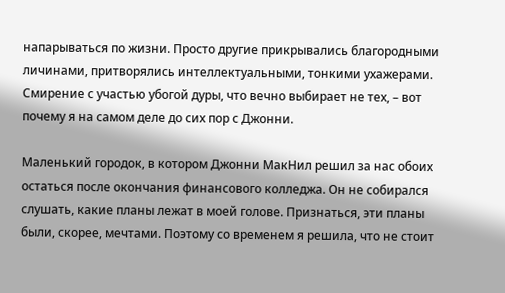напарываться по жизни. Просто другие прикрывались благородными личинами, притворялись интеллектуальными, тонкими ухажерами. Смирение с участью убогой дуры, что вечно выбирает не тех, – вот почему я на самом деле до сих пор с Джонни.

Маленький городок, в котором Джонни МакНил решил за нас обоих остаться после окончания финансового колледжа. Он не собирался слушать, какие планы лежат в моей голове. Признаться, эти планы были, скорее, мечтами. Поэтому со временем я решила, что не стоит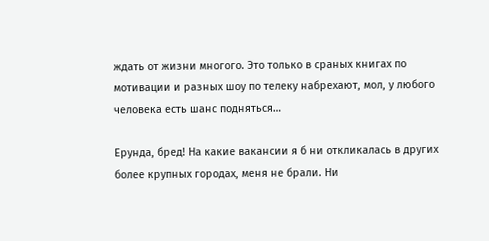ждать от жизни многого. Это только в сраных книгах по мотивации и разных шоу по телеку набрехают, мол, у любого человека есть шанс подняться…

Ерунда, бред! На какие вакансии я б ни откликалась в других более крупных городах, меня не брали. Ни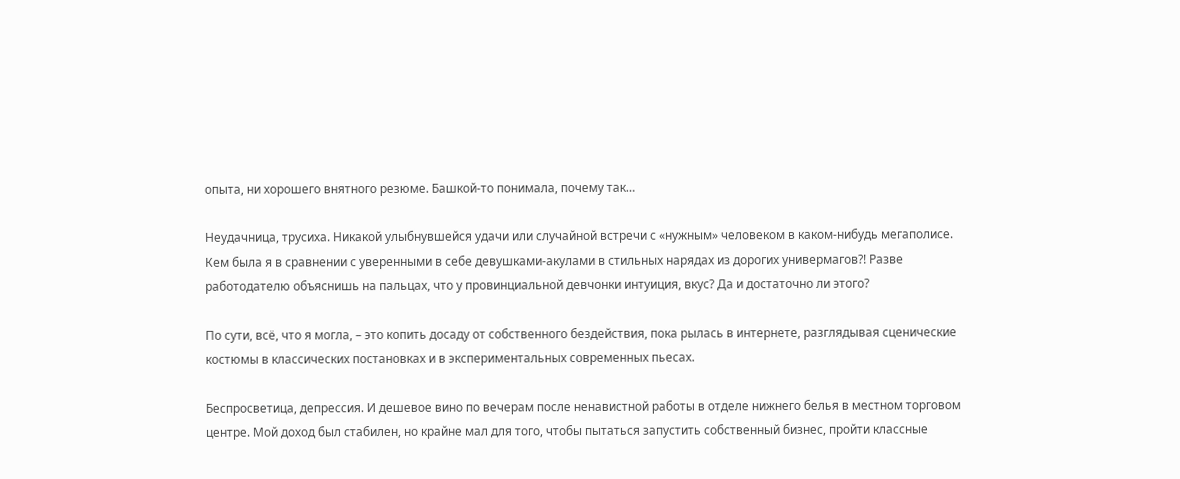опыта, ни хорошего внятного резюме. Башкой-то понимала, почему так…

Неудачница, трусиха. Никакой улыбнувшейся удачи или случайной встречи с «нужным» человеком в каком-нибудь мегаполисе. Кем была я в сравнении с уверенными в себе девушками-акулами в стильных нарядах из дорогих универмагов?! Разве работодателю объяснишь на пальцах, что у провинциальной девчонки интуиция, вкус? Да и достаточно ли этого?

По сути, всё, что я могла, – это копить досаду от собственного бездействия, пока рылась в интернете, разглядывая сценические костюмы в классических постановках и в экспериментальных современных пьесах.

Беспросветица, депрессия. И дешевое вино по вечерам после ненавистной работы в отделе нижнего белья в местном торговом центре. Мой доход был стабилен, но крайне мал для того, чтобы пытаться запустить собственный бизнес, пройти классные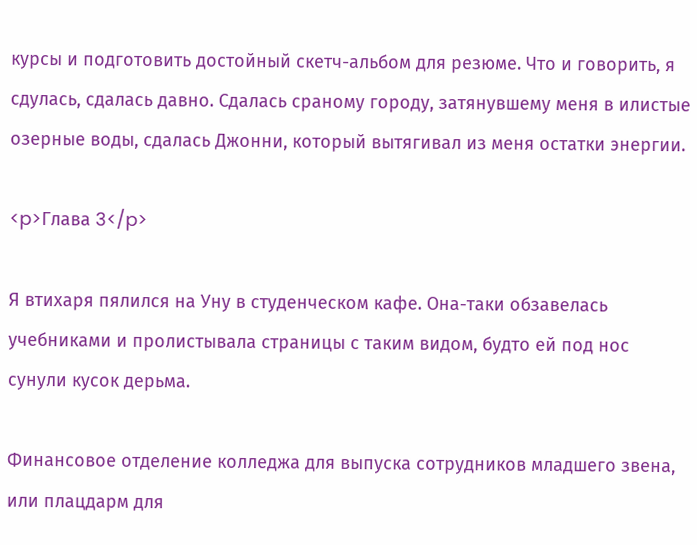курсы и подготовить достойный скетч-альбом для резюме. Что и говорить, я сдулась, сдалась давно. Сдалась сраному городу, затянувшему меня в илистые озерные воды, сдалась Джонни, который вытягивал из меня остатки энергии.

<p>Глава 3</p>

Я втихаря пялился на Уну в студенческом кафе. Она-таки обзавелась учебниками и пролистывала страницы с таким видом, будто ей под нос сунули кусок дерьма.

Финансовое отделение колледжа для выпуска сотрудников младшего звена, или плацдарм для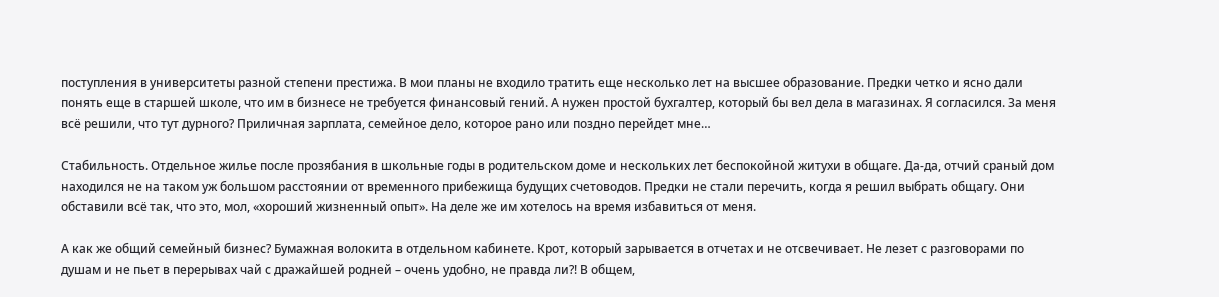поступления в университеты разной степени престижа. В мои планы не входило тратить еще несколько лет на высшее образование. Предки четко и ясно дали понять еще в старшей школе, что им в бизнесе не требуется финансовый гений. А нужен простой бухгалтер, который бы вел дела в магазинах. Я согласился. За меня всё решили, что тут дурного? Приличная зарплата, семейное дело, которое рано или поздно перейдет мне…

Стабильность. Отдельное жилье после прозябания в школьные годы в родительском доме и нескольких лет беспокойной житухи в общаге. Да-да, отчий сраный дом находился не на таком уж большом расстоянии от временного прибежища будущих счетоводов. Предки не стали перечить, когда я решил выбрать общагу. Они обставили всё так, что это, мол, «хороший жизненный опыт». На деле же им хотелось на время избавиться от меня.

А как же общий семейный бизнес? Бумажная волокита в отдельном кабинете. Крот, который зарывается в отчетах и не отсвечивает. Не лезет с разговорами по душам и не пьет в перерывах чай с дражайшей родней – очень удобно, не правда ли?! В общем,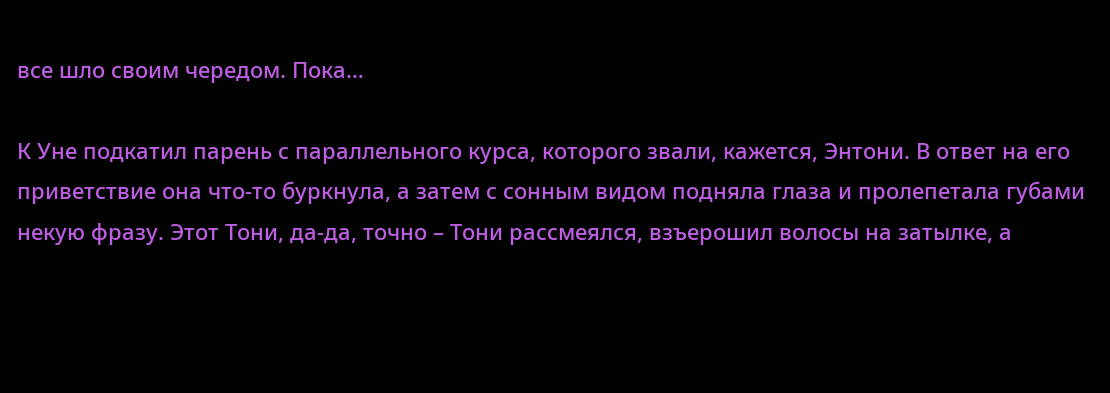все шло своим чередом. Пока…

К Уне подкатил парень с параллельного курса, которого звали, кажется, Энтони. В ответ на его приветствие она что-то буркнула, а затем с сонным видом подняла глаза и пролепетала губами некую фразу. Этот Тони, да-да, точно – Тони рассмеялся, взъерошил волосы на затылке, а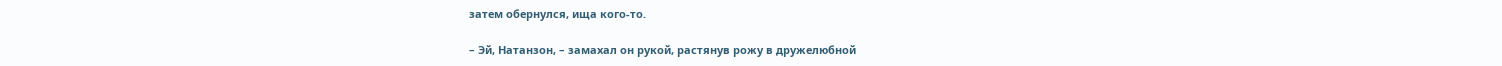затем обернулся, ища кого-то.

– Эй, Натанзон, – замахал он рукой, растянув рожу в дружелюбной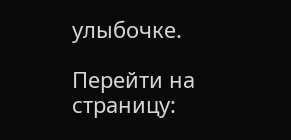улыбочке.

Перейти на страницу: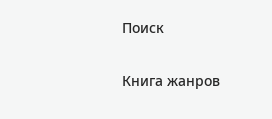Поиск

Книга жанров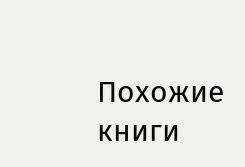Похожие книги